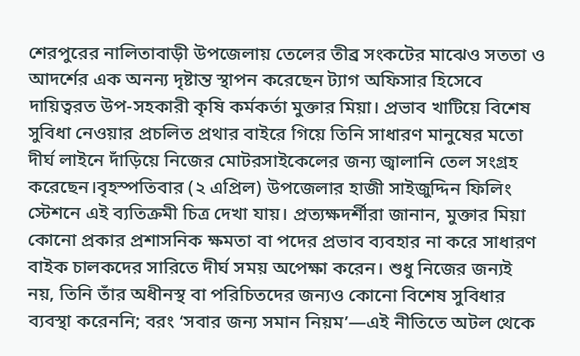শেরপুরের নালিতাবাড়ী উপজেলায় তেলের তীব্র সংকটের মাঝেও সততা ও আদর্শের এক অনন্য দৃষ্টান্ত স্থাপন করেছেন ট্যাগ অফিসার হিসেবে দায়িত্বরত উপ-সহকারী কৃষি কর্মকর্তা মুক্তার মিয়া। প্রভাব খাটিয়ে বিশেষ সুবিধা নেওয়ার প্রচলিত প্রথার বাইরে গিয়ে তিনি সাধারণ মানুষের মতো দীর্ঘ লাইনে দাঁড়িয়ে নিজের মোটরসাইকেলের জন্য জ্বালানি তেল সংগ্রহ করেছেন।বৃহস্পতিবার (২ এপ্রিল) উপজেলার হাজী সাইজুদ্দিন ফিলিং স্টেশনে এই ব্যতিক্রমী চিত্র দেখা যায়। প্রত্যক্ষদর্শীরা জানান, মুক্তার মিয়া কোনো প্রকার প্রশাসনিক ক্ষমতা বা পদের প্রভাব ব্যবহার না করে সাধারণ বাইক চালকদের সারিতে দীর্ঘ সময় অপেক্ষা করেন। শুধু নিজের জন্যই নয়, তিনি তাঁর অধীনস্থ বা পরিচিতদের জন্যও কোনো বিশেষ সুবিধার ব্যবস্থা করেননি; বরং ‘সবার জন্য সমান নিয়ম’—এই নীতিতে অটল থেকে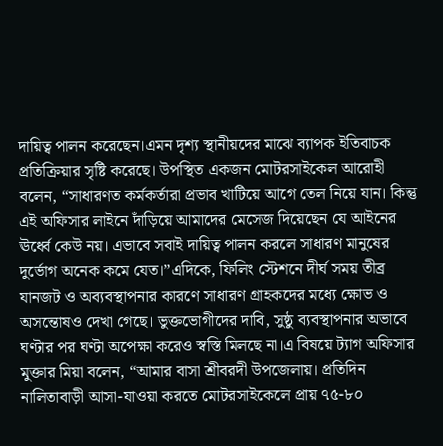দায়িত্ব পালন করেছেন।এমন দৃশ্য স্থানীয়দের মাঝে ব্যাপক ইতিবাচক প্রতিক্রিয়ার সৃষ্টি করেছে। উপস্থিত একজন মোটরসাইকেল আরোহী বলেন, “সাধারণত কর্মকর্তারা প্রভাব খাটিয়ে আগে তেল নিয়ে যান। কিন্তু এই অফিসার লাইনে দাঁড়িয়ে আমাদের মেসেজ দিয়েছেন যে আইনের ঊর্ধ্বে কেউ নয়। এভাবে সবাই দায়িত্ব পালন করলে সাধারণ মানুষের দুর্ভোগ অনেক কমে যেত।”এদিকে, ফিলিং স্টেশনে দীর্ঘ সময় তীব্র যানজট ও অব্যবস্থাপনার কারণে সাধারণ গ্রাহকদের মধ্যে ক্ষোভ ও অসন্তোষও দেখা গেছে। ভুক্তভোগীদের দাবি, সুষ্ঠু ব্যবস্থাপনার অভাবে ঘণ্টার পর ঘণ্টা অপেক্ষা করেও স্বস্তি মিলছে না।এ বিষয়ে ট্যাগ অফিসার মুক্তার মিয়া বলেন, “আমার বাসা শ্রীবরদী উপজেলায়। প্রতিদিন নালিতাবাড়ী আসা-যাওয়া করতে মোটরসাইকেলে প্রায় ৭৫-৮০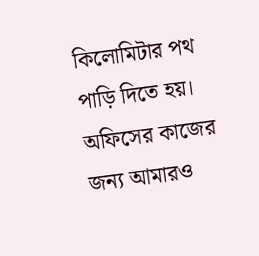কিলোমিটার পথ পাড়ি দিতে হয়। অফিসের কাজের জন্য আমারও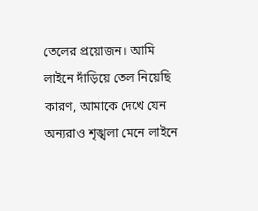তেলের প্রয়োজন। আমি লাইনে দাঁড়িয়ে তেল নিয়েছি কারণ, আমাকে দেখে যেন অন্যরাও শৃঙ্খলা মেনে লাইনে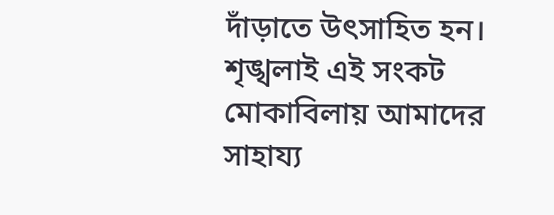দাঁড়াতে উৎসাহিত হন। শৃঙ্খলাই এই সংকট মোকাবিলায় আমাদের সাহায্য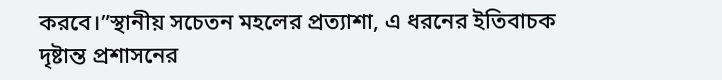করবে।”স্থানীয় সচেতন মহলের প্রত্যাশা, এ ধরনের ইতিবাচক দৃষ্টান্ত প্রশাসনের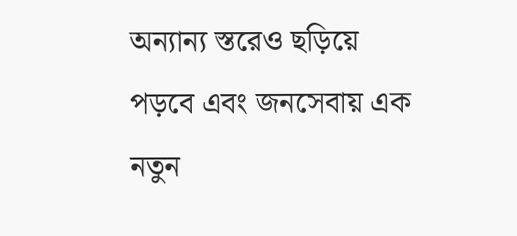অন্যান্য স্তরেও ছড়িয়ে পড়বে এবং জনসেবায় এক নতুন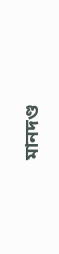মানদণ্ড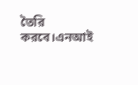তৈরি করবে।এনআই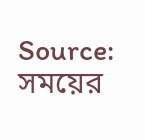Source: সময়ের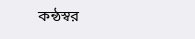কন্ঠস্বর